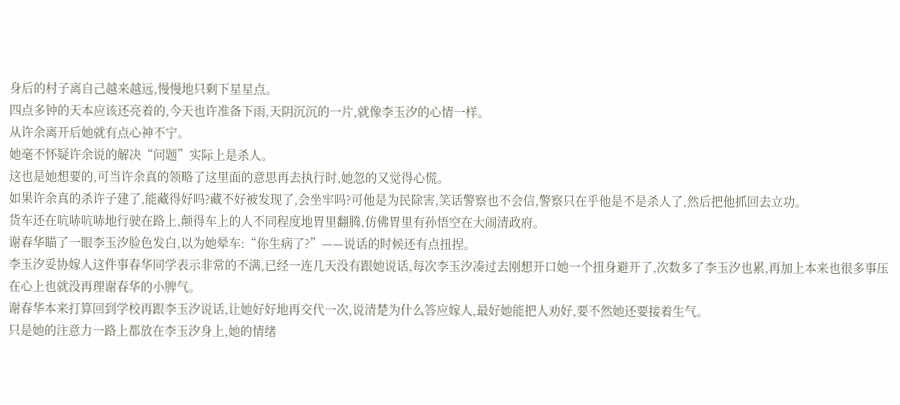身后的村子离自己越来越远,慢慢地只剩下星星点。
四点多钟的天本应该还亮着的,今天也许准备下雨,天阴沉沉的一片,就像李玉汐的心情一样。
从许余离开后她就有点心神不宁。
她毫不怀疑许余说的解决“问题”实际上是杀人。
这也是她想要的,可当许余真的领略了这里面的意思再去执行时,她忽的又觉得心慌。
如果许余真的杀许子建了,能藏得好吗?藏不好被发现了,会坐牢吗?可他是为民除害,笑话警察也不会信,警察只在乎他是不是杀人了,然后把他抓回去立功。
货车还在吭哧吭哧地行驶在路上,颠得车上的人不同程度地胃里翻腾,仿佛胃里有孙悟空在大闹清政府。
谢春华瞄了一眼李玉汐脸色发白,以为她晕车:“你生病了?”——说话的时候还有点扭捏。
李玉汐妥协嫁人这件事春华同学表示非常的不满,已经一连几天没有跟她说话,每次李玉汐凑过去刚想开口她一个扭身避开了,次数多了李玉汐也累,再加上本来也很多事压在心上也就没再理谢春华的小脾气。
谢春华本来打算回到学校再跟李玉汐说话,让她好好地再交代一次,说清楚为什么答应嫁人,最好她能把人劝好,要不然她还要接着生气。
只是她的注意力一路上都放在李玉汐身上,她的情绪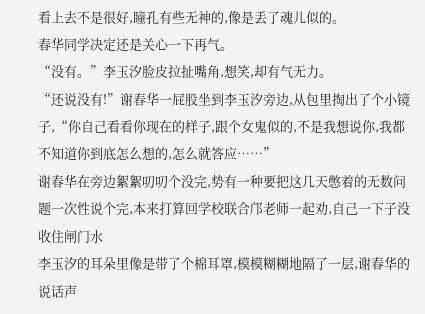看上去不是很好,瞳孔有些无神的,像是丢了魂儿似的。
春华同学决定还是关心一下再气。
“没有。”李玉汐脸皮拉扯嘴角,想笑,却有气无力。
“还说没有!”谢春华一屁股坐到李玉汐旁边,从包里掏出了个小镜子,“你自己看看你现在的样子,跟个女鬼似的,不是我想说你,我都不知道你到底怎么想的,怎么就答应……”
谢春华在旁边絮絮叨叨个没完,势有一种要把这几天憋着的无数问题一次性说个完,本来打算回学校联合邝老师一起劝,自己一下子没收住闸门水
李玉汐的耳朵里像是带了个棉耳罩,模模糊糊地隔了一层,谢春华的说话声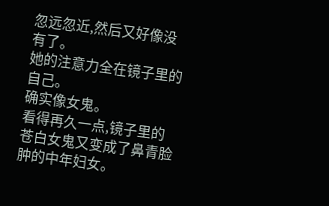忽远忽近,然后又好像没有了。
她的注意力全在镜子里的自己。
确实像女鬼。
看得再久一点,镜子里的苍白女鬼又变成了鼻青脸肿的中年妇女。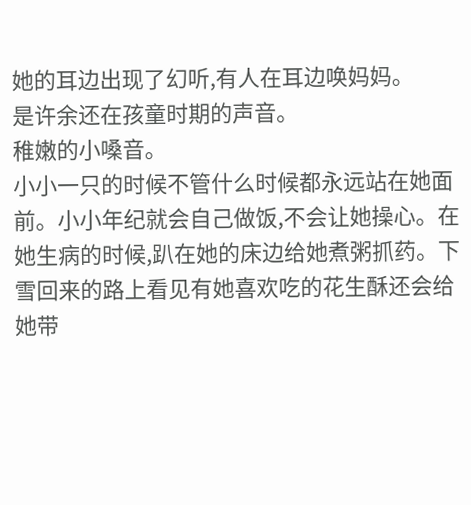她的耳边出现了幻听,有人在耳边唤妈妈。
是许余还在孩童时期的声音。
稚嫩的小嗓音。
小小一只的时候不管什么时候都永远站在她面前。小小年纪就会自己做饭,不会让她操心。在她生病的时候,趴在她的床边给她煮粥抓药。下雪回来的路上看见有她喜欢吃的花生酥还会给她带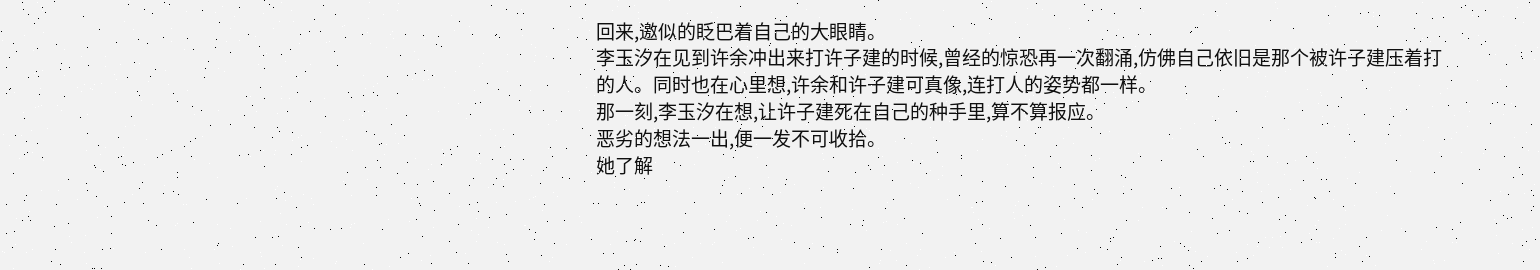回来,邀似的眨巴着自己的大眼睛。
李玉汐在见到许余冲出来打许子建的时候,曾经的惊恐再一次翻涌,仿佛自己依旧是那个被许子建压着打的人。同时也在心里想,许余和许子建可真像,连打人的姿势都一样。
那一刻,李玉汐在想,让许子建死在自己的种手里,算不算报应。
恶劣的想法一出,便一发不可收拾。
她了解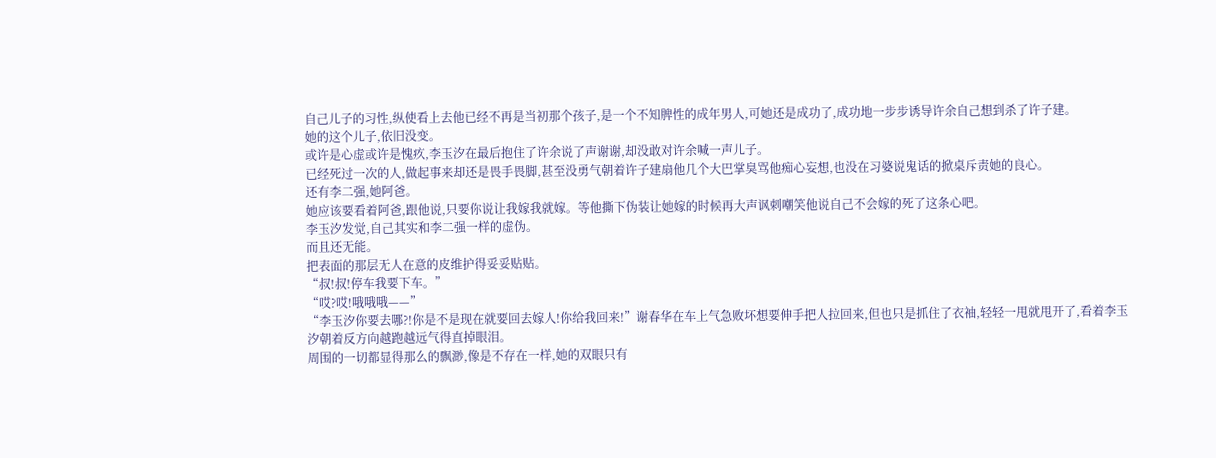自己儿子的习性,纵使看上去他已经不再是当初那个孩子,是一个不知脾性的成年男人,可她还是成功了,成功地一步步诱导许余自己想到杀了许子建。
她的这个儿子,依旧没变。
或许是心虚或许是愧疚,李玉汐在最后抱住了许余说了声谢谢,却没敢对许余喊一声儿子。
已经死过一次的人,做起事来却还是畏手畏脚,甚至没勇气朝着许子建扇他几个大巴掌臭骂他痴心妄想,也没在习婆说鬼话的掀桌斥责她的良心。
还有李二强,她阿爸。
她应该要看着阿爸,跟他说,只要你说让我嫁我就嫁。等他撕下伪装让她嫁的时候再大声讽刺嘲笑他说自己不会嫁的死了这条心吧。
李玉汐发觉,自己其实和李二强一样的虚伪。
而且还无能。
把表面的那层无人在意的皮维护得妥妥贴贴。
“叔!叔!停车我要下车。”
“哎?哎!哦哦哦——”
“李玉汐你要去哪?!你是不是现在就要回去嫁人!你给我回来!”谢春华在车上气急败坏想要伸手把人拉回来,但也只是抓住了衣袖,轻轻一甩就甩开了,看着李玉汐朝着反方向越跑越远气得直掉眼泪。
周围的一切都显得那么的飘渺,像是不存在一样,她的双眼只有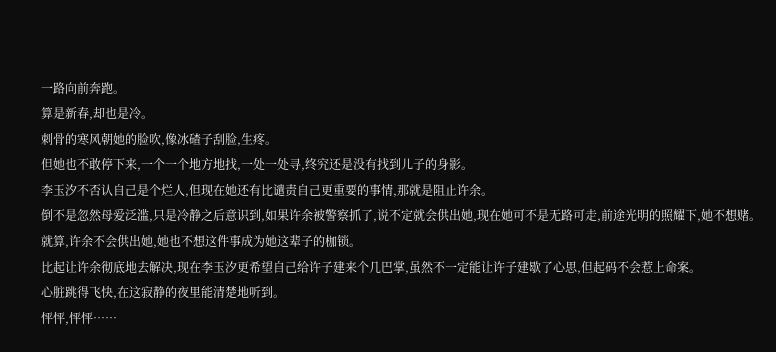一路向前奔跑。
算是新春,却也是冷。
刺骨的寒风朝她的脸吹,像冰碴子刮脸,生疼。
但她也不敢停下来,一个一个地方地找,一处一处寻,终究还是没有找到儿子的身影。
李玉汐不否认自己是个烂人,但现在她还有比谴责自己更重要的事情,那就是阻止许余。
倒不是忽然母爱泛滥,只是冷静之后意识到,如果许余被警察抓了,说不定就会供出她,现在她可不是无路可走,前途光明的照耀下,她不想赌。
就算,许余不会供出她,她也不想这件事成为她这辈子的枷锁。
比起让许余彻底地去解决,现在李玉汐更希望自己给许子建来个几巴掌,虽然不一定能让许子建歇了心思,但起码不会惹上命案。
心脏跳得飞快,在这寂静的夜里能清楚地听到。
怦怦,怦怦……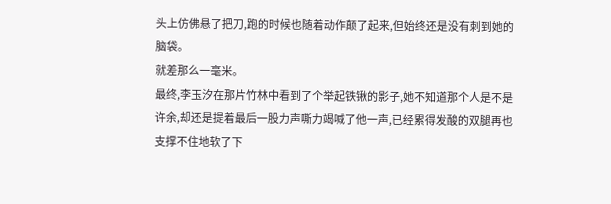头上仿佛悬了把刀,跑的时候也随着动作颠了起来,但始终还是没有刺到她的脑袋。
就差那么一毫米。
最终,李玉汐在那片竹林中看到了个举起铁锹的影子,她不知道那个人是不是许余,却还是提着最后一股力声嘶力竭喊了他一声,已经累得发酸的双腿再也支撑不住地软了下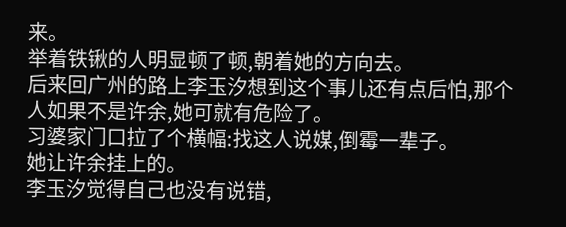来。
举着铁锹的人明显顿了顿,朝着她的方向去。
后来回广州的路上李玉汐想到这个事儿还有点后怕,那个人如果不是许余,她可就有危险了。
习婆家门口拉了个横幅:找这人说媒,倒霉一辈子。
她让许余挂上的。
李玉汐觉得自己也没有说错,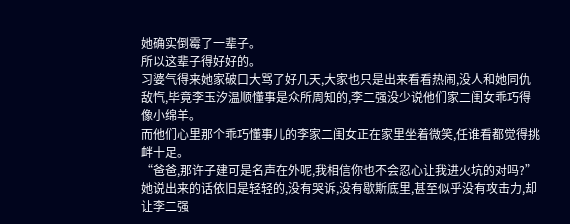她确实倒霉了一辈子。
所以这辈子得好好的。
习婆气得来她家破口大骂了好几天,大家也只是出来看看热闹,没人和她同仇敌忾,毕竟李玉汐温顺懂事是众所周知的,李二强没少说他们家二闺女乖巧得像小绵羊。
而他们心里那个乖巧懂事儿的李家二闺女正在家里坐着微笑,任谁看都觉得挑衅十足。
“爸爸,那许子建可是名声在外呢,我相信你也不会忍心让我进火坑的对吗?”
她说出来的话依旧是轻轻的,没有哭诉,没有歇斯底里,甚至似乎没有攻击力,却让李二强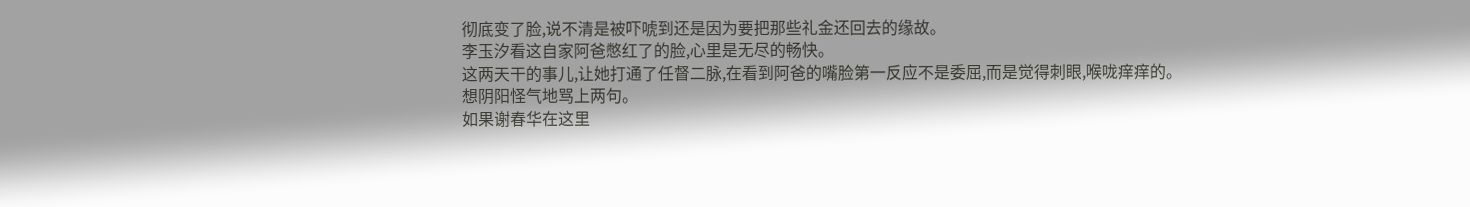彻底变了脸,说不清是被吓唬到还是因为要把那些礼金还回去的缘故。
李玉汐看这自家阿爸憋红了的脸,心里是无尽的畅快。
这两天干的事儿,让她打通了任督二脉,在看到阿爸的嘴脸第一反应不是委屈,而是觉得刺眼,喉咙痒痒的。
想阴阳怪气地骂上两句。
如果谢春华在这里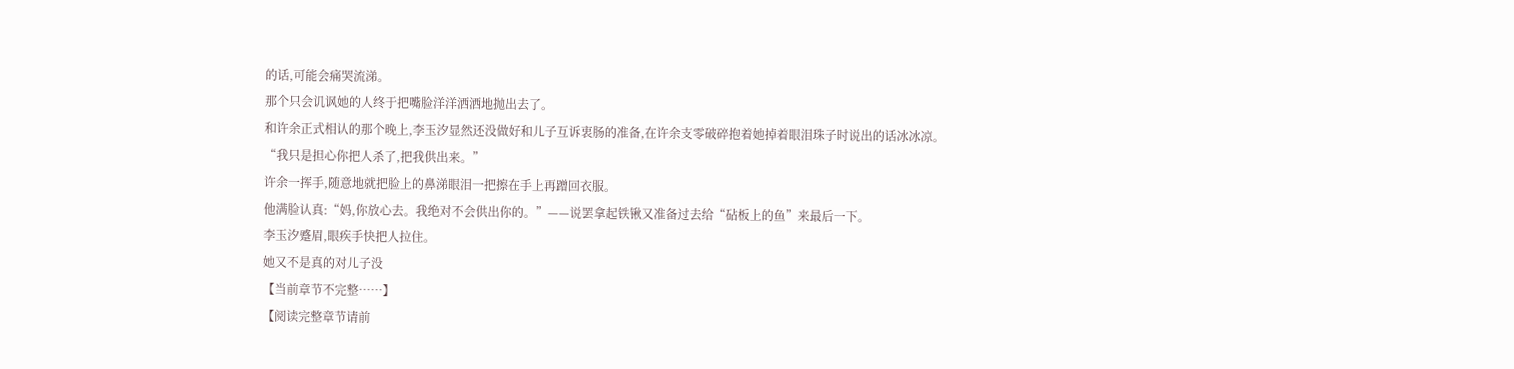的话,可能会痛哭流涕。
那个只会讥讽她的人终于把嘴脸洋洋洒洒地抛出去了。
和许余正式相认的那个晚上,李玉汐显然还没做好和儿子互诉衷肠的准备,在许余支零破碎抱着她掉着眼泪珠子时说出的话冰冰凉。
“我只是担心你把人杀了,把我供出来。”
许余一挥手,随意地就把脸上的鼻涕眼泪一把擦在手上再蹭回衣服。
他满脸认真:“妈,你放心去。我绝对不会供出你的。”——说罢拿起铁锹又准备过去给“砧板上的鱼”来最后一下。
李玉汐蹙眉,眼疾手快把人拉住。
她又不是真的对儿子没
【当前章节不完整……】
【阅读完整章节请前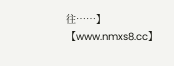往……】
【www.nmxs8.cc】